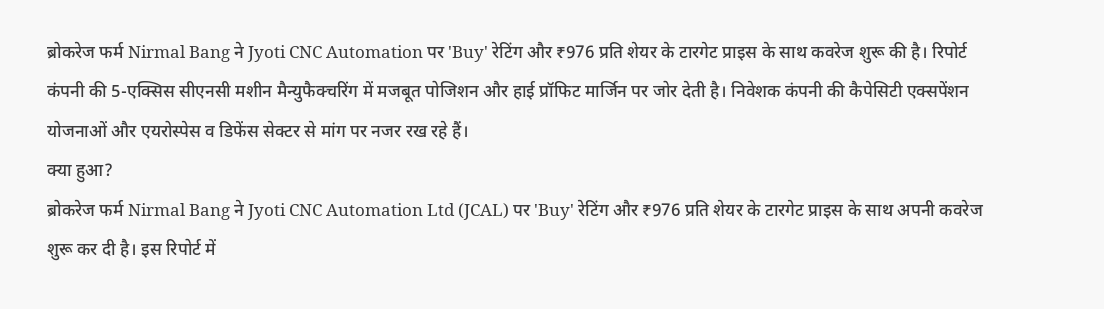ब्रोकरेज फर्म Nirmal Bang ने Jyoti CNC Automation पर 'Buy' रेटिंग और ₹976 प्रति शेयर के टारगेट प्राइस के साथ कवरेज शुरू की है। रिपोर्ट कंपनी की 5-एक्सिस सीएनसी मशीन मैन्युफैक्चरिंग में मजबूत पोजिशन और हाई प्रॉफिट मार्जिन पर जोर देती है। निवेशक कंपनी की कैपेसिटी एक्सपेंशन योजनाओं और एयरोस्पेस व डिफेंस सेक्टर से मांग पर नजर रख रहे हैं।
क्या हुआ?
ब्रोकरेज फर्म Nirmal Bang ने Jyoti CNC Automation Ltd (JCAL) पर 'Buy' रेटिंग और ₹976 प्रति शेयर के टारगेट प्राइस के साथ अपनी कवरेज शुरू कर दी है। इस रिपोर्ट में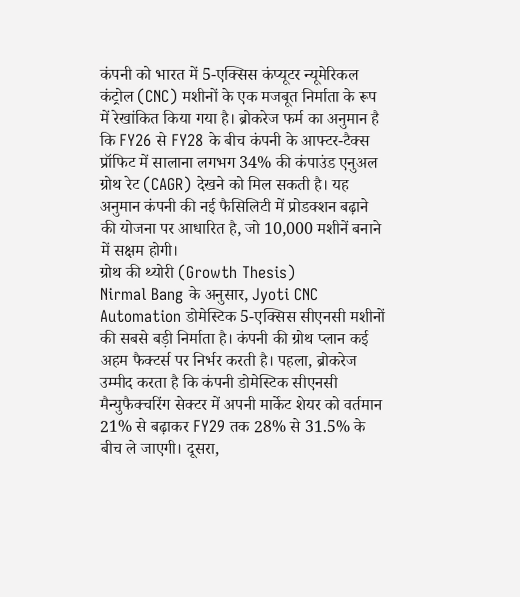कंपनी को भारत में 5-एक्सिस कंप्यूटर न्यूमेरिकल कंट्रोल (CNC) मशीनों के एक मजबूत निर्माता के रूप में रेखांकित किया गया है। ब्रोकरेज फर्म का अनुमान है कि FY26 से FY28 के बीच कंपनी के आफ्टर-टैक्स प्रॉफिट में सालाना लगभग 34% की कंपाउंड एनुअल ग्रोथ रेट (CAGR) देखने को मिल सकती है। यह अनुमान कंपनी की नई फैसिलिटी में प्रोडक्शन बढ़ाने की योजना पर आधारित है, जो 10,000 मशीनें बनाने में सक्षम होगी।
ग्रोथ की थ्योरी (Growth Thesis)
Nirmal Bang के अनुसार, Jyoti CNC Automation डोमेस्टिक 5-एक्सिस सीएनसी मशीनों की सबसे बड़ी निर्माता है। कंपनी की ग्रोथ प्लान कई अहम फैक्टर्स पर निर्भर करती है। पहला, ब्रोकरेज उम्मीद करता है कि कंपनी डोमेस्टिक सीएनसी मैन्युफैक्चरिंग सेक्टर में अपनी मार्केट शेयर को वर्तमान 21% से बढ़ाकर FY29 तक 28% से 31.5% के बीच ले जाएगी। दूसरा,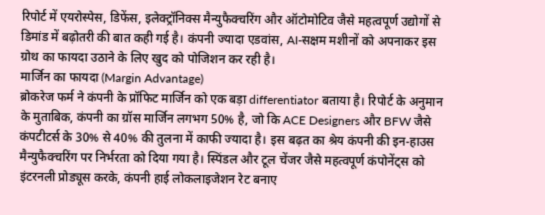रिपोर्ट में एयरोस्पेस, डिफेंस, इलेक्ट्रॉनिक्स मैन्युफैक्चरिंग और ऑटोमोटिव जैसे महत्वपूर्ण उद्योगों से डिमांड में बढ़ोतरी की बात कही गई है। कंपनी ज्यादा एडवांस, AI-सक्षम मशीनों को अपनाकर इस ग्रोथ का फायदा उठाने के लिए खुद को पोजिशन कर रही है।
मार्जिन का फायदा (Margin Advantage)
ब्रोकरेज फर्म ने कंपनी के प्रॉफिट मार्जिन को एक बड़ा differentiator बताया है। रिपोर्ट के अनुमान के मुताबिक, कंपनी का ग्रॉस मार्जिन लगभग 50% है, जो कि ACE Designers और BFW जैसे कंपटीटर्स के 30% से 40% की तुलना में काफी ज्यादा है। इस बढ़त का श्रेय कंपनी की इन-हाउस मैन्युफैक्चरिंग पर निर्भरता को दिया गया है। स्पिंडल और टूल चेंजर जैसे महत्वपूर्ण कंपोनेंट्स को इंटरनली प्रोड्यूस करके, कंपनी हाई लोकलाइजेशन रेट बनाए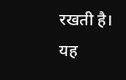रखती है। यह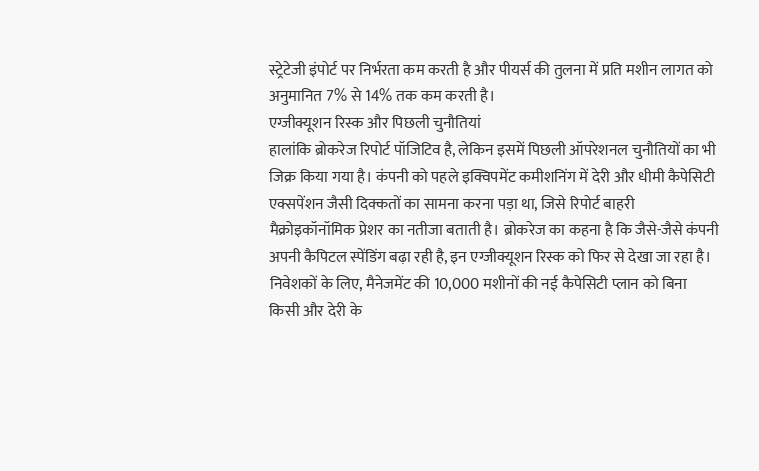स्ट्रेटेजी इंपोर्ट पर निर्भरता कम करती है और पीयर्स की तुलना में प्रति मशीन लागत को अनुमानित 7% से 14% तक कम करती है।
एग्जीक्यूशन रिस्क और पिछली चुनौतियां
हालांकि ब्रोकरेज रिपोर्ट पॉजिटिव है, लेकिन इसमें पिछली ऑपरेशनल चुनौतियों का भी जिक्र किया गया है। कंपनी को पहले इक्विपमेंट कमीशनिंग में देरी और धीमी कैपेसिटी एक्सपेंशन जैसी दिक्कतों का सामना करना पड़ा था, जिसे रिपोर्ट बाहरी मैक्रोइकॉनॉमिक प्रेशर का नतीजा बताती है। ब्रोकरेज का कहना है कि जैसे-जैसे कंपनी अपनी कैपिटल स्पेंडिंग बढ़ा रही है, इन एग्जीक्यूशन रिस्क को फिर से देखा जा रहा है। निवेशकों के लिए, मैनेजमेंट की 10,000 मशीनों की नई कैपेसिटी प्लान को बिना किसी और देरी के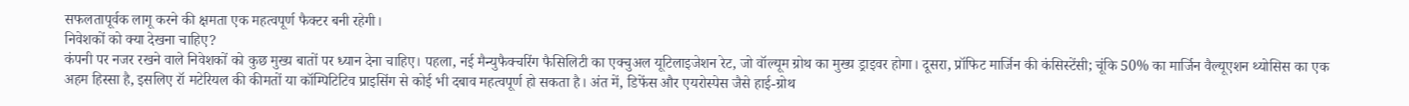सफलतापूर्वक लागू करने की क्षमता एक महत्वपूर्ण फैक्टर बनी रहेगी।
निवेशकों को क्या देखना चाहिए?
कंपनी पर नजर रखने वाले निवेशकों को कुछ मुख्य बातों पर ध्यान देना चाहिए। पहला, नई मैन्युफैक्चरिंग फैसिलिटी का एक्चुअल यूटिलाइजेशन रेट, जो वॉल्यूम ग्रोथ का मुख्य ड्राइवर होगा। दूसरा, प्रॉफिट मार्जिन की कंसिस्टेंसी; चूंकि 50% का मार्जिन वैल्यूएशन थ्योसिस का एक अहम हिस्सा है, इसलिए रॉ मटेरियल की कीमतों या कॉम्पिटिटिव प्राइसिंग से कोई भी दबाव महत्वपूर्ण हो सकता है। अंत में, डिफेंस और एयरोस्पेस जैसे हाई-ग्रोथ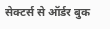सेक्टर्स से ऑर्डर बुक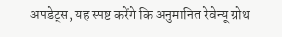अपडेट्स, यह स्पष्ट करेंगे कि अनुमानित रेवेन्यू ग्रोथ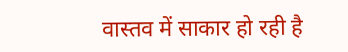वास्तव में साकार हो रही है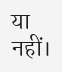या नहीं।